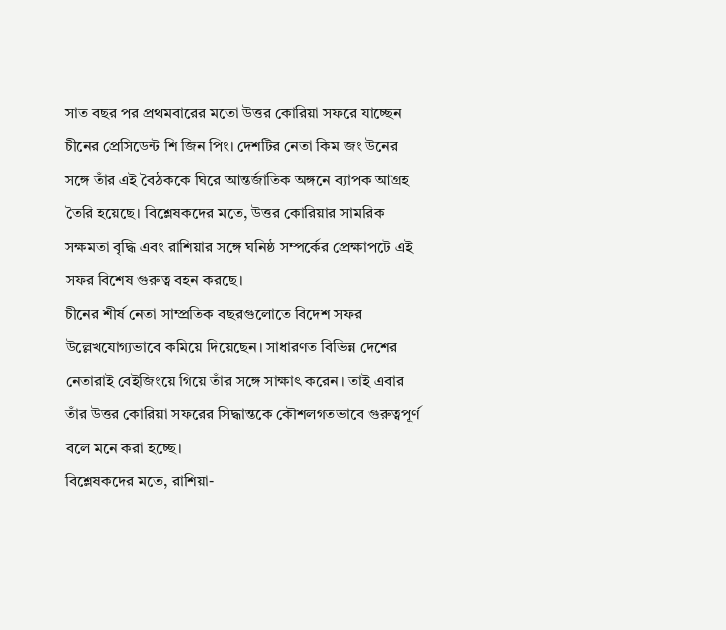সাত বছর পর প্রথমবারের মতো উত্তর কোরিয়া সফরে যাচ্ছেন চীনের প্রেসিডেন্ট শি জিন পিং। দেশটির নেতা কিম জং উনের সঙ্গে তাঁর এই বৈঠককে ঘিরে আন্তর্জাতিক অঙ্গনে ব্যাপক আগ্রহ তৈরি হয়েছে। বিশ্লেষকদের মতে, উত্তর কোরিয়ার সামরিক সক্ষমতা বৃদ্ধি এবং রাশিয়ার সঙ্গে ঘনিষ্ঠ সম্পর্কের প্রেক্ষাপটে এই সফর বিশেষ গুরুত্ব বহন করছে।
চীনের শীর্ষ নেতা সাম্প্রতিক বছরগুলোতে বিদেশ সফর উল্লেখযোগ্যভাবে কমিয়ে দিয়েছেন। সাধারণত বিভিন্ন দেশের নেতারাই বেইজিংয়ে গিয়ে তাঁর সঙ্গে সাক্ষাৎ করেন। তাই এবার তাঁর উত্তর কোরিয়া সফরের সিদ্ধান্তকে কৌশলগতভাবে গুরুত্বপূর্ণ বলে মনে করা হচ্ছে।
বিশ্লেষকদের মতে, রাশিয়া-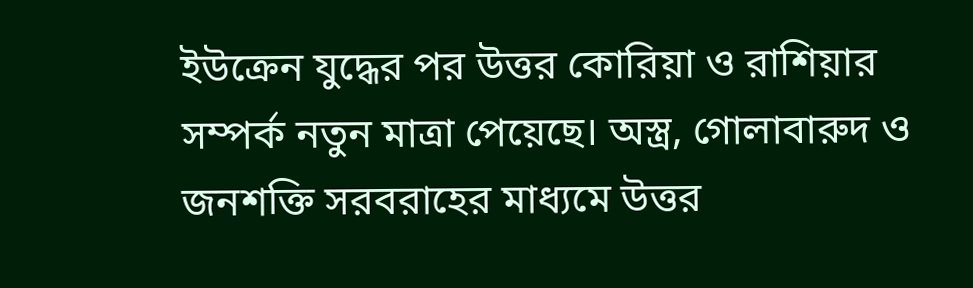ইউক্রেন যুদ্ধের পর উত্তর কোরিয়া ও রাশিয়ার সম্পর্ক নতুন মাত্রা পেয়েছে। অস্ত্র, গোলাবারুদ ও জনশক্তি সরবরাহের মাধ্যমে উত্তর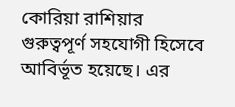কোরিয়া রাশিয়ার গুরুত্বপূর্ণ সহযোগী হিসেবে আবির্ভূত হয়েছে। এর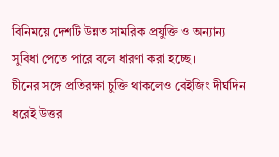বিনিময়ে দেশটি উন্নত সামরিক প্রযুক্তি ও অন্যান্য সুবিধা পেতে পারে বলে ধারণা করা হচ্ছে।
চীনের সঙ্গে প্রতিরক্ষা চুক্তি থাকলেও বেইজিং দীর্ঘদিন ধরেই উত্তর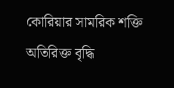কোরিয়ার সামরিক শক্তি অতিরিক্ত বৃদ্ধি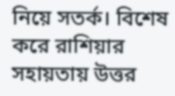নিয়ে সতর্ক। বিশেষ করে রাশিয়ার সহায়তায় উত্তর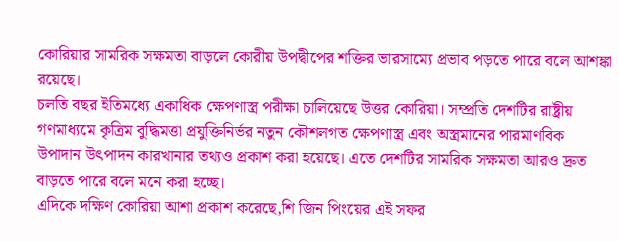কোরিয়ার সামরিক সক্ষমতা বাড়লে কোরীয় উপদ্বীপের শক্তির ভারসাম্যে প্রভাব পড়তে পারে বলে আশঙ্কা রয়েছে।
চলতি বছর ইতিমধ্যে একাধিক ক্ষেপণাস্ত্র পরীক্ষা চালিয়েছে উত্তর কোরিয়া। সম্প্রতি দেশটির রাষ্ট্রীয় গণমাধ্যমে কৃত্রিম বুদ্ধিমত্তা প্রযুক্তিনির্ভর নতুন কৌশলগত ক্ষেপণাস্ত্র এবং অস্ত্রমানের পারমাণবিক উপাদান উৎপাদন কারখানার তথ্যও প্রকাশ করা হয়েছে। এতে দেশটির সামরিক সক্ষমতা আরও দ্রুত বাড়তে পারে বলে মনে করা হচ্ছে।
এদিকে দক্ষিণ কোরিয়া আশা প্রকাশ করেছে,শি জিন পিংয়ের এই সফর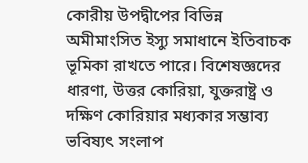কোরীয় উপদ্বীপের বিভিন্ন অমীমাংসিত ইস্যু সমাধানে ইতিবাচক ভূমিকা রাখতে পারে। বিশেষজ্ঞদের ধারণা, উত্তর কোরিয়া, যুক্তরাষ্ট্র ও দক্ষিণ কোরিয়ার মধ্যকার সম্ভাব্য ভবিষ্যৎ সংলাপ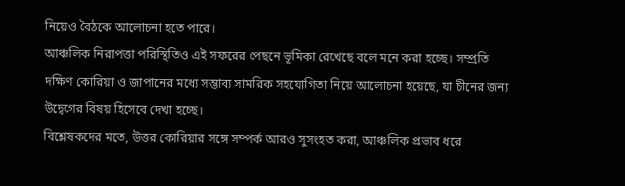নিয়েও বৈঠকে আলোচনা হতে পারে।
আঞ্চলিক নিরাপত্তা পরিস্থিতিও এই সফরের পেছনে ভূমিকা রেখেছে বলে মনে করা হচ্ছে। সম্প্রতি দক্ষিণ কোরিয়া ও জাপানের মধ্যে সম্ভাব্য সামরিক সহযোগিতা নিয়ে আলোচনা হয়েছে, যা চীনের জন্য উদ্বেগের বিষয় হিসেবে দেখা হচ্ছে।
বিশ্লেষকদের মতে, উত্তর কোরিয়ার সঙ্গে সম্পর্ক আরও সুসংহত করা, আঞ্চলিক প্রভাব ধরে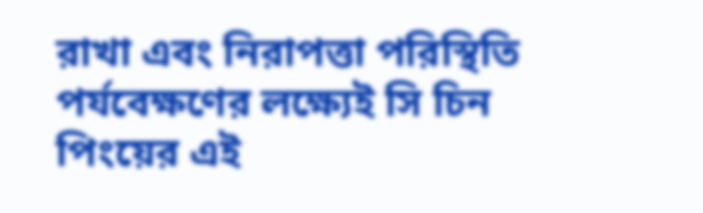রাখা এবং নিরাপত্তা পরিস্থিতি পর্যবেক্ষণের লক্ষ্যেই সি চিন পিংয়ের এই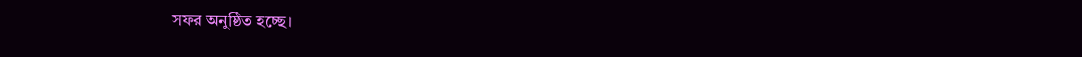সফর অনুষ্ঠিত হচ্ছে।